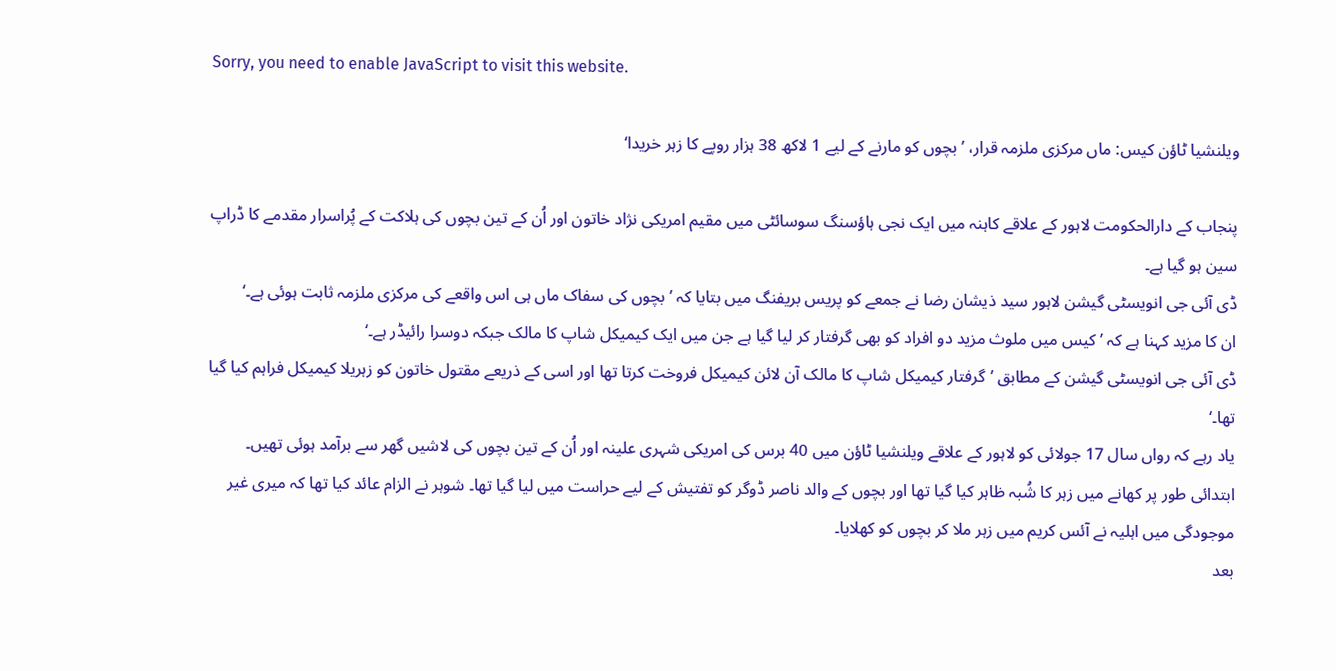Sorry, you need to enable JavaScript to visit this website.

ویلنشیا ٹاؤن کیس: ماں مرکزی ملزمہ قرار، ’بچوں کو مارنے کے لیے 1 لاکھ 38 ہزار روپے کا زہر خریدا‘

پنجاب کے دارالحکومت لاہور کے علاقے کاہنہ میں ایک نجی ہاؤسنگ سوسائٹی میں مقیم امریکی نژاد خاتون اور اُن کے تین بچوں کی ہلاکت کے پُراسرار مقدمے کا ڈراپ سین ہو گیا ہے۔
ڈی آئی جی انویسٹی گیشن لاہور سید ذیشان رضا نے جمعے کو پریس بریفنگ میں بتایا کہ ’بچوں کی سفاک ماں ہی اس واقعے کی مرکزی ملزمہ ثابت ہوئی ہے۔‘
ان کا مزید کہنا ہے کہ ’کیس میں ملوث مزید دو افراد کو بھی گرفتار کر لیا گیا ہے جن میں ایک کیمیکل شاپ کا مالک جبکہ دوسرا رائیڈر ہے۔‘
ڈی آئی جی انویسٹی گیشن کے مطابق ’گرفتار کیمیکل شاپ کا مالک آن لائن کیمیکل فروخت کرتا تھا اور اسی کے ذریعے مقتول خاتون کو زہریلا کیمیکل فراہم کیا گیا تھا۔‘
یاد رہے کہ رواں سال 17 جولائی کو لاہور کے علاقے ویلنشیا ٹاؤن میں 40 برس کی امریکی شہری علینہ اور اُن کے تین بچوں کی لاشیں گھر سے برآمد ہوئی تھیں۔
ابتدائی طور پر کھانے میں زہر کا شُبہ ظاہر کیا گیا تھا اور بچوں کے والد ناصر ڈوگر کو تفتیش کے لیے حراست میں لیا گیا تھا۔ شوہر نے الزام عائد کیا تھا کہ میری غیر موجودگی میں اہلیہ نے آئس کریم میں زہر ملا کر بچوں کو کھلایا۔
بعد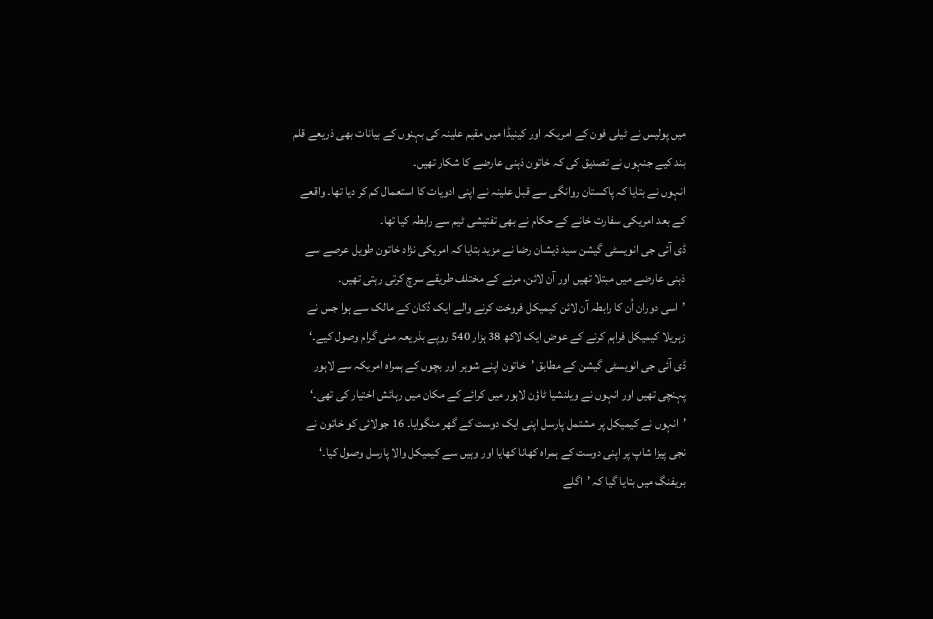میں پولیس نے ٹیلی فون کے امریکہ اور کینیڈا میں مقیم علینہ کی بہنوں کے بیانات بھی ذریعے قلم بند کیے جنہوں نے تصدیق کی کہ خاتون ذہنی عارضے کا شکار تھیں۔
انہوں نے بتایا کہ پاکستان روانگی سے قبل علینہ نے اپنی ادویات کا استعمال کم کر دیا تھا۔ واقعے کے بعد امریکی سفارت خانے کے حکام نے بھی تفتیشی ٹیم سے رابطہ کیا تھا۔
ڈی آئی جی انویسٹی گیشن سید ذیشان رضا نے مزید بتایا کہ امریکی نژاد خاتون طویل عرصے سے ذہنی عارضے میں مبتلا تھیں اور آن لائن، مرنے کے مختلف طریقے سرچ کرتی رہتی تھیں۔
’اسی دوران اُن کا رابطہ آن لائن کیمیکل فروخت کرنے والے ایک دُکان کے مالک سے ہوا جس نے زہریلا کیمیکل فراہم کرنے کے عوض ایک لاکھ 38 ہزار 540 روپے بذریعہ منی گرام وصول کیے۔‘
ڈی آئی جی انویسٹی گیشن کے مطابق ’خاتون اپنے شوہر اور بچوں کے ہمراہ امریکہ سے لاہور پہنچی تھیں اور انہوں نے ویلنشیا ٹاؤن لاہور میں کرائے کے مکان میں رہائش اختیار کی تھی۔‘
’انہوں نے کیمیکل پر مشتمل پارسل اپنی ایک دوست کے گھر منگوایا۔ 16 جولائی کو خاتون نے نجی پیزا شاپ پر اپنی دوست کے ہمراہ کھانا کھایا اور وہیں سے کیمیکل والا پارسل وصول کیا۔‘
بریفنگ میں بتایا گیا کہ ’اگلے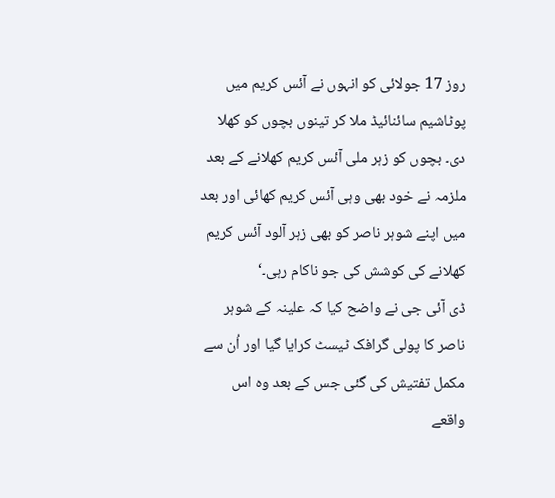روز 17 جولائی کو انہوں نے آئس کریم میں پوٹاشیم سائنائیڈ ملا کر تینوں بچوں کو کھلا دی۔ بچوں کو زہر ملی آئس کریم کھلانے کے بعد ملزمہ نے خود بھی وہی آئس کریم کھائی اور بعد میں اپنے شوہر ناصر کو بھی زہر آلود آئس کریم کھلانے کی کوشش کی جو ناکام رہی۔‘
ڈی آئی جی نے واضح کیا کہ علینہ کے شوہر ناصر کا پولی گرافک ٹیسٹ کرایا گیا اور اُن سے مکمل تفتیش کی گئی جس کے بعد وہ اس واقعے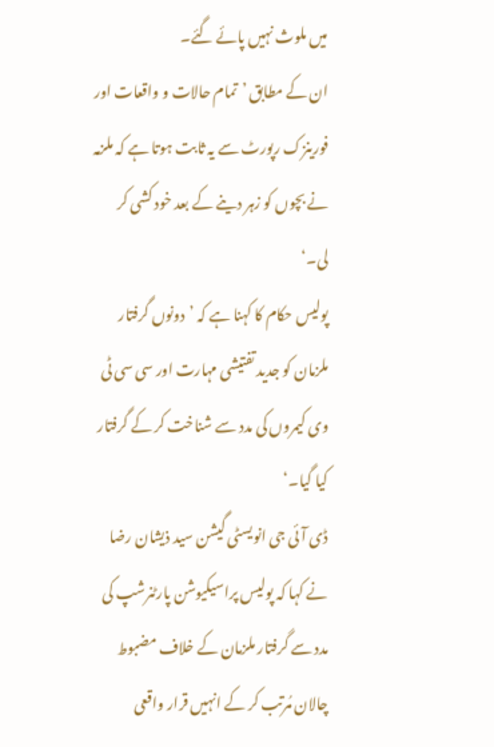میں ملوث نہیں پائے گئے۔
ان کے مطابق ’تمام حالات و واقعات اور فورینزک رپورٹ سے یہ ثابت ہوتا ہے کہ ملزمہ نے بچوں کو زہر دینے کے بعد خود کشی کر لی۔‘
پولیس حکام کا کہنا ہے کہ ’دونوں گرفتار ملزمان کو جدید تفتیشی مہارت اور سی سی ٹی وی کیمروں کی مدد سے شناخت کر کے گرفتار کیا گیا۔‘
ڈی آئی جی انویسٹی گیشن سید ذیشان رضا نے کہا کہ پولیس پراسیکیوشن پارٹنرشپ کی مدد سے گرفتار ملزمان کے خلاف مضبوط چالان مُرتب کر کے انہیں قرار واقعی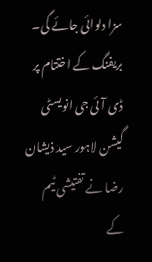سزا دلوائی جائے گی۔
بریفنگ کے اختتام پر ڈی آئی جی انویسٹی گیشن لاہور سید ذیشان رضا نے تفتیشی ٹیم کے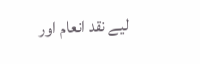لیے نقد انعام اور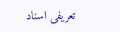تعریفی اسناد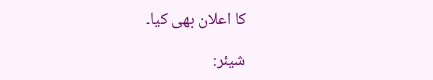کا اعلان بھی کیا۔

شیئر: